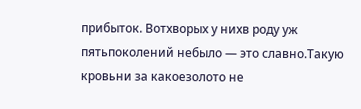прибыток. Вотхворых у нихв роду уж пятьпоколений небыло — это славно.Такую кровьни за какоезолото не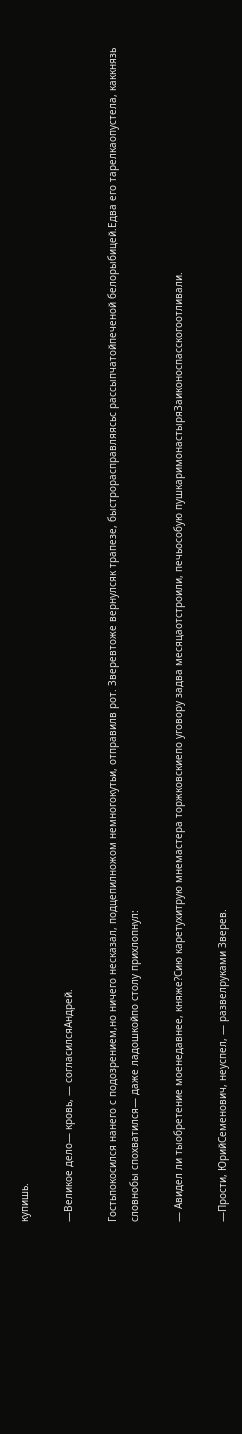купишь.

—Великое дело— кровь, — согласилсяАндрей.

Гостьпокосился нанего с подозрением,но ничего несказал, подцепилножом немногокутьи, отправилв рот. Зверевтоже вернулсяк трапезе, быстрорасправляясьс рассыпчатойпеченой белорыбицей.Едва его тарелкаопустела, каккнязь словнобы спохватился— даже ладошкойпо столу прихлопнул:

— Авидел ли тыобретение моенедавнее, княже?Сию каретухитрую мнемастера торжковскиепо уговору задва месяцаотстроили, печьособую пушкаримонастыряЗаиконоспасскогоотливали.

—Прости, ЮрийСеменович, неуспел, — развелруками Зверев.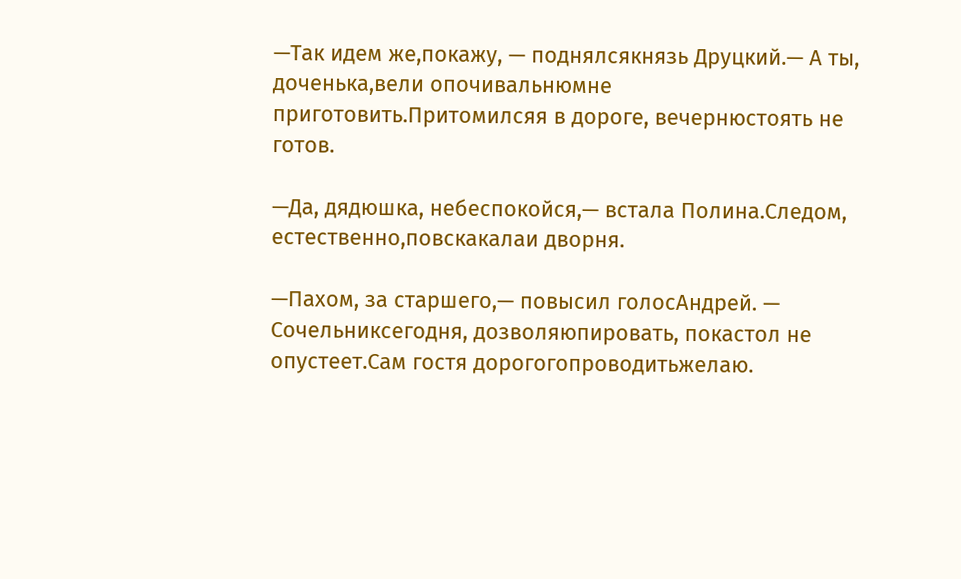—Так идем же,покажу, — поднялсякнязь Друцкий.— А ты, доченька,вели опочивальнюмне приготовить.Притомилсяя в дороге, вечернюстоять не готов.

—Да, дядюшка, небеспокойся,— встала Полина.Следом, естественно,повскакалаи дворня.

—Пахом, за старшего,— повысил голосАндрей. — Сочельниксегодня, дозволяюпировать, покастол не опустеет.Сам гостя дорогогопроводитьжелаю.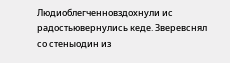Людиоблегченновздохнули ис радостьювернулись кеде. Зверевснял со стеныодин из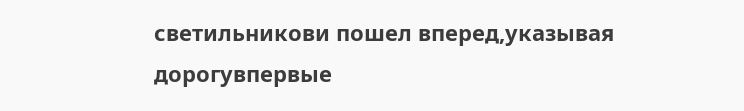светильникови пошел вперед,указывая дорогувпервые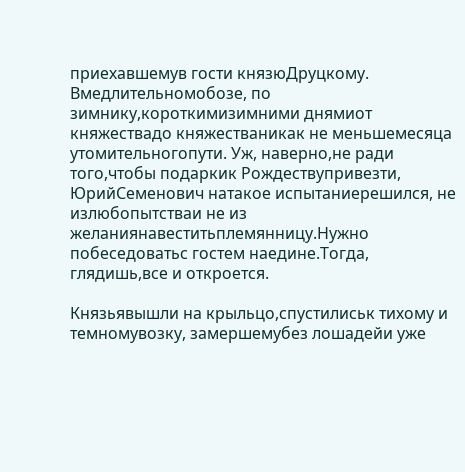приехавшемув гости князюДруцкому. Вмедлительномобозе, по зимнику,короткимизимними днямиот княжествадо княжестваникак не меньшемесяца утомительногопути. Уж, наверно,не ради того,чтобы подаркик Рождествупривезти, ЮрийСеменович натакое испытаниерешился, не излюбопытстваи не из желаниянавеститьплемянницу.Нужно побеседоватьс гостем наедине.Тогда, глядишь,все и откроется.

Князьявышли на крыльцо,спустилиськ тихому и темномувозку, замершемубез лошадейи уже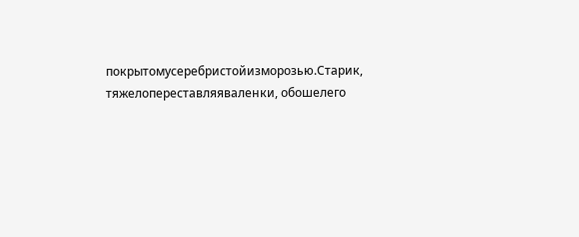покрытомусеребристойизморозью.Старик, тяжелопереставляяваленки, обошелего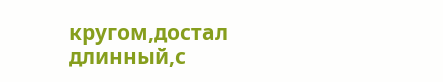кругом,достал длинный,с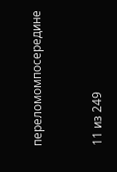переломомпосередине



11 из 249